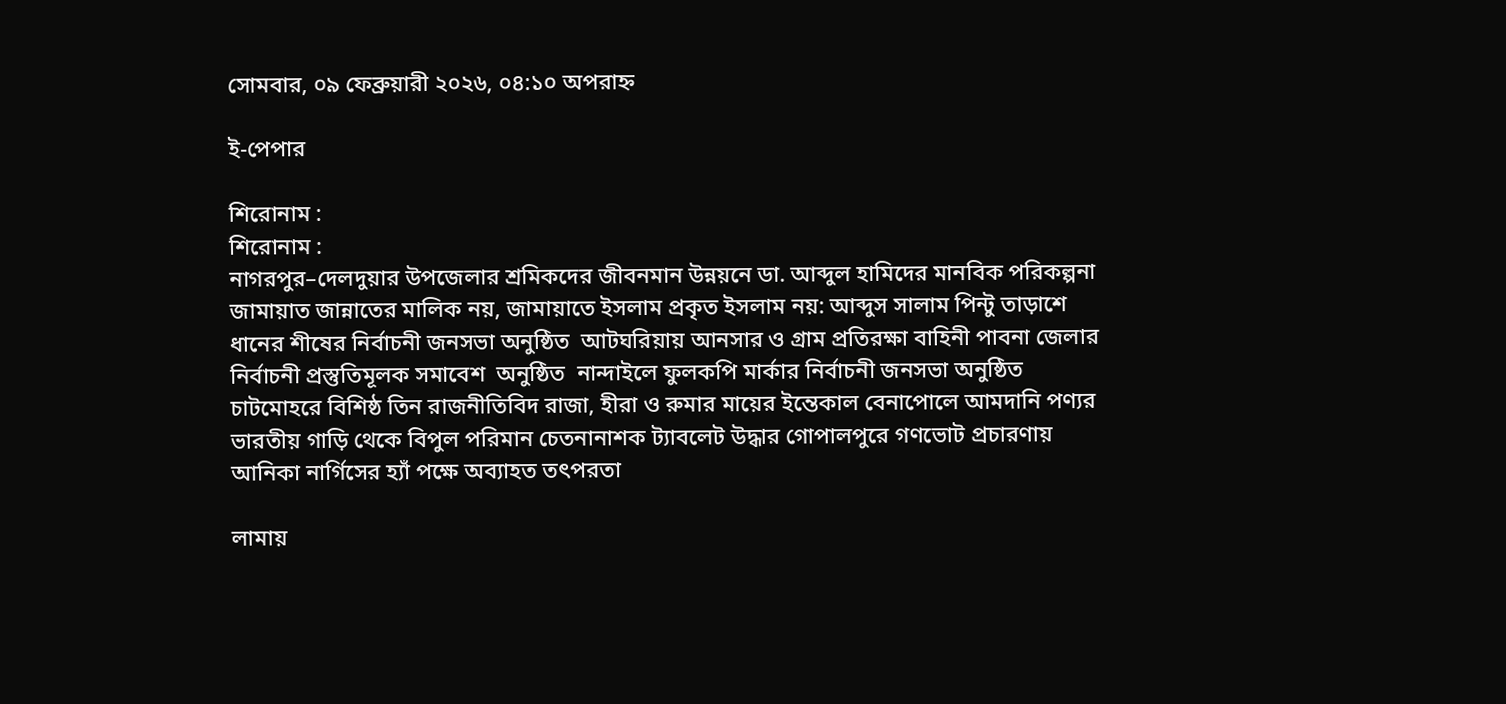সোমবার, ০৯ ফেব্রুয়ারী ২০২৬, ০৪:১০ অপরাহ্ন

ই-পেপার

শিরোনাম :
শিরোনাম :
নাগরপুর–দেলদুয়ার উপজেলার শ্রমিকদের জীবনমান উন্নয়নে ডা. আব্দুল হামিদের মানবিক পরিকল্পনা জামায়াত জান্নাতের মালিক নয়, জামায়াতে ইসলাম প্রকৃত ইসলাম নয়: আব্দুস সালাম পিন্টু তাড়াশে ধানের শীষের নির্বাচনী জনসভা অনুষ্ঠিত  আটঘরিয়ায় আনসার ও গ্রাম প্রতিরক্ষা বাহিনী পাবনা জেলার নির্বাচনী প্রস্তুতিমূলক সমাবেশ  অনুষ্ঠিত  নান্দাইলে ফুলকপি মার্কার নির্বাচনী জনসভা অনুষ্ঠিত চাটমোহরে বিশিষ্ঠ তিন রাজনীতিবিদ রাজা, হীরা ও রুমার মায়ের ইন্তেকাল বেনাপোলে আমদানি পণ্যর ভারতীয় গাড়ি থেকে বিপুল পরিমান চেতনানাশক ট্যাবলেট উদ্ধার গোপালপুরে গণভোট প্রচারণায় আনিকা নার্গিসের হ্যাঁ পক্ষে অব্যাহত তৎপরতা

লামায়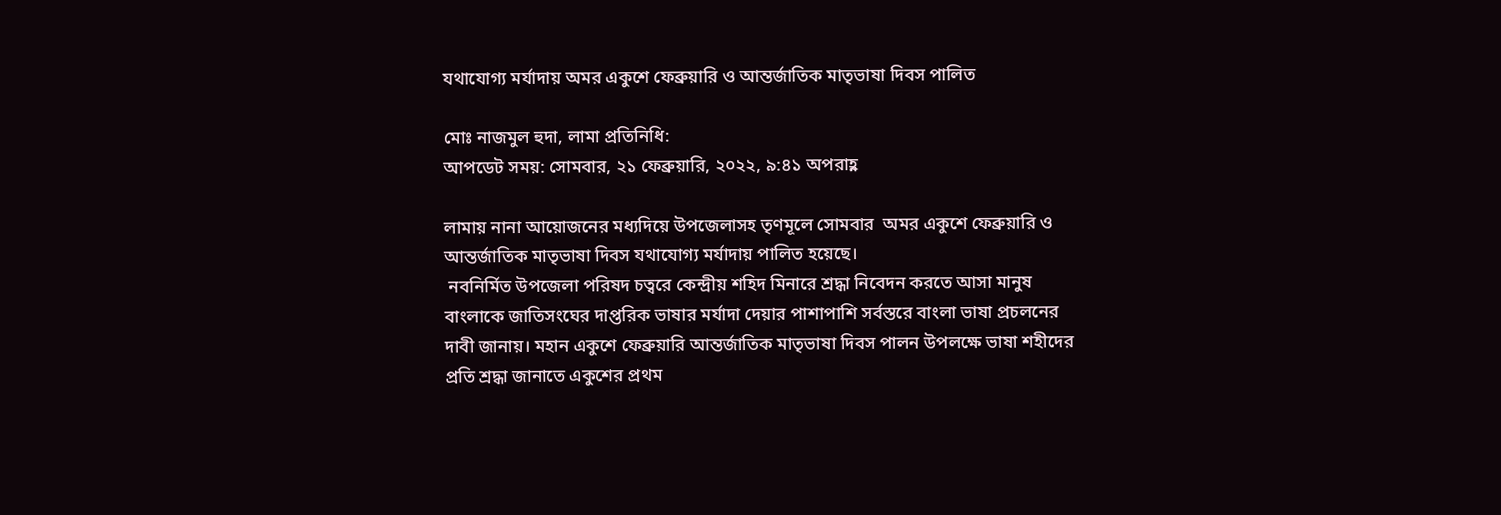যথাযোগ্য মর্যাদায় অমর একুশে ফেব্রুয়ারি ও আন্তর্জাতিক মাতৃভাষা দিবস পালিত

মোঃ নাজমুল হুদা, লামা প্রতিনিধি:
আপডেট সময়: সোমবার, ২১ ফেব্রুয়ারি, ২০২২, ৯:৪১ অপরাহ্ণ

লামায় নানা আয়োজনের মধ্যদিয়ে উপজেলাসহ তৃণমূলে সোমবার  অমর একুশে ফেব্রুয়ারি ও আন্তর্জাতিক মাতৃভাষা দিবস যথাযোগ্য মর্যাদায় পালিত হয়েছে।
 নবনির্মিত উপজেলা পরিষদ চত্বরে কেন্দ্রীয় শহিদ মিনারে শ্রদ্ধা নিবেদন করতে আসা মানুষ বাংলাকে জাতিসংঘের দাপ্তরিক ভাষার মর্যাদা দেয়ার পাশাপাশি সর্বস্তরে বাংলা ভাষা প্রচলনের দাবী জানায়। মহান একুশে ফেব্রুয়ারি আন্তর্জাতিক মাতৃভাষা দিবস পালন উপলক্ষে ভাষা শহীদের প্রতি শ্রদ্ধা জানাতে একুশের প্রথম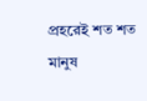প্রহরেই শত শত মানুষ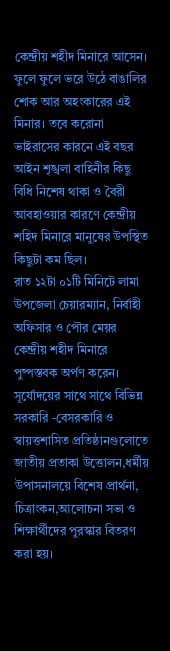কেন্দ্রীয় শহীদ মিনারে আসেন। ফুলে ফুলে ভরে উঠে বাঙালির শোক আর অহংকারের এই মিনার। তবে করোনা ভাইরাসের কারনে এই বছর আইন শৃঙ্খলা বাহিনীর কিছু বিধি নিশেষ থাকা ও বৈরী আবহাওয়ার কারণে কেন্দ্রীয় শহিদ মিনারে মানুষের উপস্থিত কিছুটা কম ছিল।
রাত ১২টা ০১টি মিনিটে লামা উপজেলা চেয়ারম্যান, নির্বাহী অফিসার ও পৌর মেয়র কেন্দ্রীয় শহীদ মিনারে পুষ্পস্তবক অর্পণ করেন। সূর্যোদয়ের সাথে সাথে বিভিন্ন সরকারি -বেসরকারি ও স্বায়ত্তশাসিত প্রতিষ্ঠানগুলোতে জাতীয় প্রতাকা উত্তোলন,ধর্মীয় উপাসনালয়ে বিশেষ প্রার্থনা, চিত্রাংকন,আলোচনা সভা ও শিক্ষার্থীদের পুরস্কার বিতরণ করা হয়।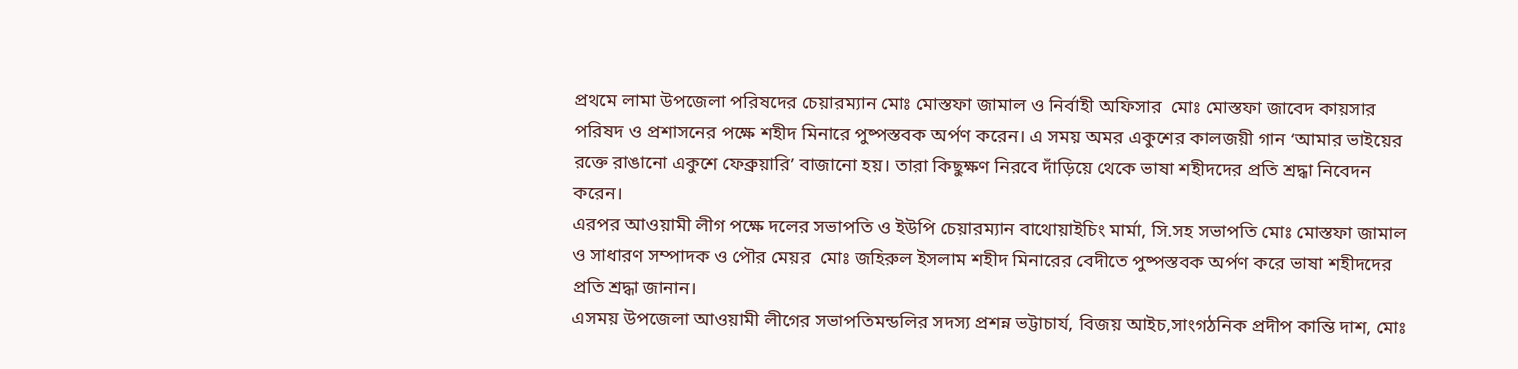প্রথমে লামা উপজেলা পরিষদের চেয়ারম্যান মোঃ মোস্তফা জামাল ও নির্বাহী অফিসার  মোঃ মোস্তফা জাবেদ কায়সার পরিষদ ও প্রশাসনের পক্ষে শহীদ মিনারে পুষ্পস্তবক অর্পণ করেন। এ সময় অমর একুশের কালজয়ী গান ‘আমার ভাইয়ের রক্তে রাঙানো একুশে ফেব্রুয়ারি’ বাজানো হয়। তারা কিছুক্ষণ নিরবে দাঁড়িয়ে থেকে ভাষা শহীদদের প্রতি শ্রদ্ধা নিবেদন করেন।
এরপর আওয়ামী লীগ পক্ষে দলের সভাপতি ও ইউপি চেয়ারম্যান বাথোয়াইচিং মার্মা, সি.সহ সভাপতি মোঃ মোস্তফা জামাল ও সাধারণ সম্পাদক ও পৌর মেয়র  মোঃ জহিরুল ইসলাম শহীদ মিনারের বেদীতে পুষ্পস্তবক অর্পণ করে ভাষা শহীদদের প্রতি শ্রদ্ধা জানান।
এসময় উপজেলা আওয়ামী লীগের সভাপতিমন্ডলির সদস্য প্রশন্ন ভট্টাচার্য, বিজয় আইচ,সাংগঠনিক প্রদীপ কান্তি দাশ, মোঃ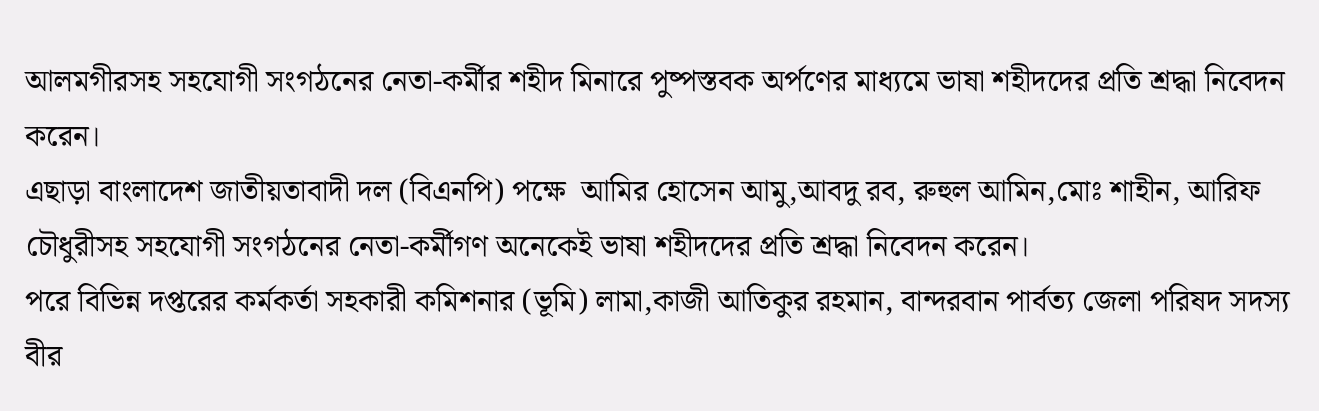আলমগীরসহ সহযোগী সংগঠনের নেতা-কর্মীর শহীদ মিনারে পুষ্পস্তবক অর্পণের মাধ্যমে ভাষা শহীদদের প্রতি শ্রদ্ধা নিবেদন করেন।
এছাড়া বাংলাদেশ জাতীয়তাবাদী দল (বিএনপি) পক্ষে  আমির হোসেন আমু,আবদু রব, রুহুল আমিন,মোঃ শাহীন, আরিফ চৌধুরীসহ সহযোগী সংগঠনের নেতা-কর্মীগণ অনেকেই ভাষা শহীদদের প্রতি শ্রদ্ধা নিবেদন করেন।
পরে বিভিন্ন দপ্তরের কর্মকর্তা সহকারী কমিশনার (ভূমি) লামা,কাজী আতিকুর রহমান, বান্দরবান পার্বত্য জেলা পরিষদ সদস্য বীর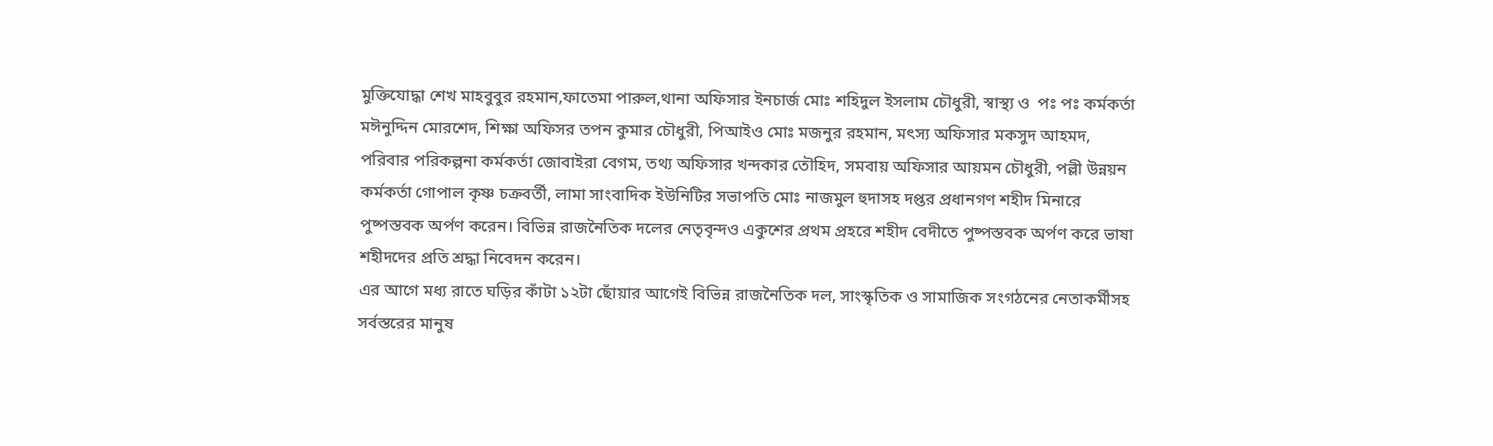মুক্তিযোদ্ধা শেখ মাহবুবুর রহমান,ফাতেমা পারুল,থানা অফিসার ইনচার্জ মোঃ শহিদুল ইসলাম চৌধুরী, স্বাস্থ্য ও  পঃ পঃ কর্মকর্তা মঈনুদ্দিন মোরশেদ, শিক্ষা অফিসর তপন কুমার চৌধুরী, পিআইও মোঃ মজনুর রহমান, মৎস্য অফিসার মকসুদ আহমদ, পরিবার পরিকল্পনা কর্মকর্তা জোবাইরা বেগম, তথ্য অফিসার খন্দকার তৌহিদ, সমবায় অফিসার আয়মন চৌধুরী, পল্লী উন্নয়ন কর্মকর্তা গোপাল কৃষ্ণ চক্রবর্তী, লামা সাংবাদিক ইউনিটির সভাপতি মোঃ নাজমুল হুদাসহ দপ্তর প্রধানগণ শহীদ মিনারে পুষ্পস্তবক অর্পণ করেন। বিভিন্ন রাজনৈতিক দলের নেতৃবৃন্দও একুশের প্রথম প্রহরে শহীদ বেদীতে পুষ্পস্তবক অর্পণ করে ভাষা শহীদদের প্রতি শ্রদ্ধা নিবেদন করেন।
এর আগে মধ্য রাতে ঘড়ির কাঁটা ১২টা ছোঁয়ার আগেই বিভিন্ন রাজনৈতিক দল, সাংস্কৃতিক ও সামাজিক সংগঠনের নেতাকর্মীসহ সর্বস্তরের মানুষ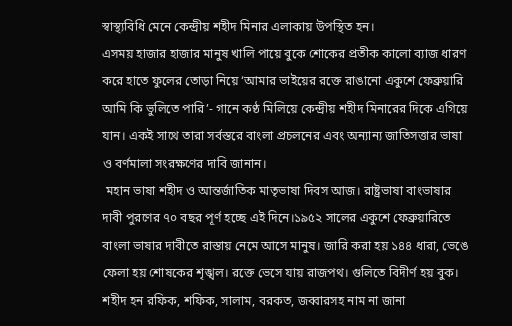স্বাস্থ্যবিধি মেনে কেন্দ্রীয় শহীদ মিনার এলাকায় উপস্থিত হন।
এসময় হাজার হাজার মানুষ খালি পায়ে বুকে শোকের প্রতীক কালো ব্যাজ ধারণ করে হাতে ফুলের তোড়া নিয়ে ‘আমার ভাইয়ের রক্তে রাঙানো একুশে ফেব্রুয়ারি আমি কি ভুলিতে পারি’- গানে কণ্ঠ মিলিয়ে কেন্দ্রীয় শহীদ মিনারের দিকে এগিয়ে যান। একই সাথে তারা সর্বস্তরে বাংলা প্রচলনের এবং অন্যান্য জাতিসত্তার ভাষা ও বর্ণমালা সংরক্ষণের দাবি জানান।
 মহান ভাষা শহীদ ও আন্তর্জাতিক মাতৃভাষা দিবস আজ। রাষ্ট্রভাষা বাংভাষার দাবী পুরণের ৭০ বছর পূর্ণ হচ্ছে এই দিনে।১৯৫২ সালের একুশে ফেব্রুয়ারিতে বাংলা ভাষার দাবীতে রাস্তায় নেমে আসে মানুষ। জারি করা হয় ১৪৪ ধারা, ভেঙে ফেলা হয় শোষকের শৃঙ্খল। রক্তে ভেসে যায় রাজপথ। গুলিতে বিদীর্ণ হয় বুক। শহীদ হন রফিক, শফিক, সালাম, বরকত, জব্বারসহ নাম না জানা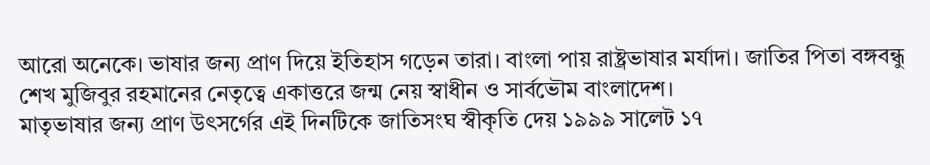আরো অনেকে। ভাষার জন্য প্রাণ দিয়ে ইতিহাস গড়েন তারা। বাংলা পায় রাষ্ট্রভাষার মর্যাদা। জাতির পিতা বঙ্গবন্ধু শেখ মুজিবুর রহমানের নেতৃত্বে একাত্তরে জন্ম নেয় স্বাধীন ও সার্বভৌম বাংলাদেশ।
মাতৃভাষার জন্য প্রাণ উৎসর্গের এই দিনটিকে জাতিসংঘ স্বীকৃতি দেয় ১৯৯৯ সালেট ১৭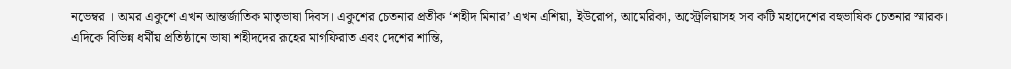নভেম্বর । অমর একুশে এখন আন্তর্জাতিক মাতৃভাষা দিবস। একুশের চেতনার প্রতীক ‘শহীদ মিনার’ এখন এশিয়া, ইউরোপ, আমেরিকা, অস্ট্রেলিয়াসহ সব কটি মহাদেশের বহুভাষিক চেতনার স্মারক।
এদিকে বিভিন্ন ধর্মীয় প্রতিষ্ঠানে ভাষা শহীদদের রূহের মাগফিরাত এবং দেশের শান্তি,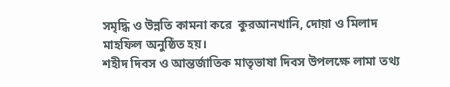সমৃদ্ধি ও উন্নতি কামনা করে  কুরআনখানি, দোয়া ও মিলাদ মাহফিল অনুষ্ঠিত হয়।
শহীদ দিবস ও আন্তর্জাতিক মাতৃভাষা দিবস উপলক্ষে লামা তথ্য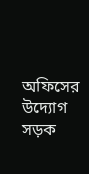অফিসের উদ্যোগ সড়ক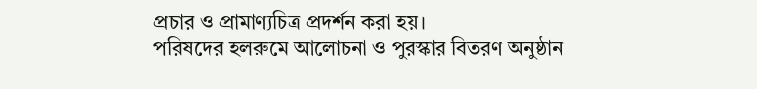প্রচার ও প্রামাণ্যচিত্র প্রদর্শন করা হয়।
পরিষদের হলরুমে আলোচনা ও পুরস্কার বিতরণ অনুষ্ঠান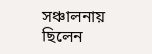সঞ্চালনায় ছিলেন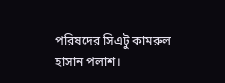পরিষদের সিএটু কামরুল হাসান পলাশ।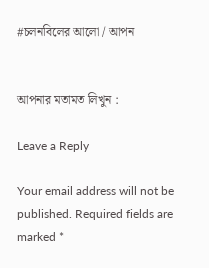#চলনবিলের আলো / আপন


আপনার মতামত লিখুন :

Leave a Reply

Your email address will not be published. Required fields are marked *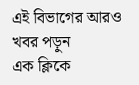এই বিভাগের আরও খবর পড়ুন
এক ক্লিকে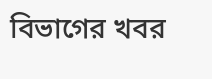বিভাগের খবর